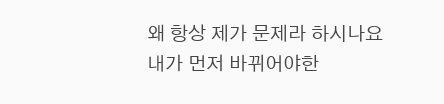왜 항상 제가 문제라 하시나요
내가 먼저 바뀌어야한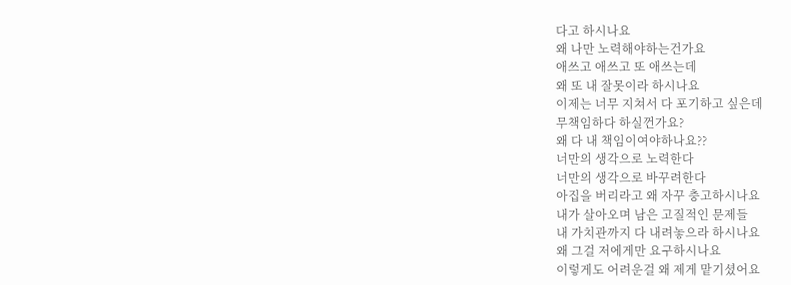다고 하시나요
왜 나만 노력해야하는건가요
애쓰고 애쓰고 또 애쓰는데
왜 또 내 잘못이라 하시나요
이제는 너무 지쳐서 다 포기하고 싶은데
무책임하다 하실껀가요?
왜 다 내 책임이여야하나요??
너만의 생각으로 노력한다
너만의 생각으로 바꾸려한다
아집을 버리라고 왜 자꾸 충고하시나요
내가 살아오며 남은 고질적인 문제들
내 가치관까지 다 내려놓으라 하시나요
왜 그걸 저에게만 요구하시나요
이렇게도 어려운걸 왜 제게 맡기셨어요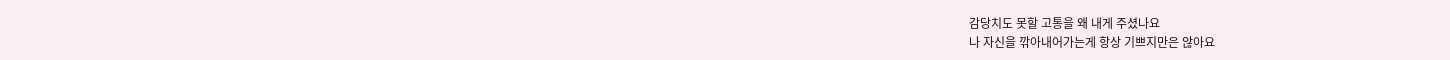감당치도 못할 고통을 왜 내게 주셨나요
나 자신을 깎아내어가는게 항상 기쁘지만은 않아요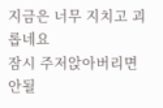지금은 너무 지치고 괴롭네요
잠시 주저앉아버리면 안될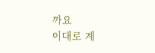까요
이대로 계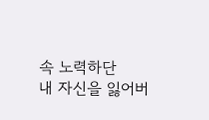속 노력하단
내 자신을 잃어버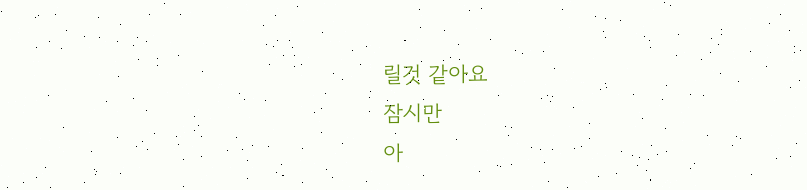릴것 같아요
잠시만
아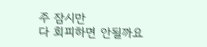주 잠시만
다 회피하면 안될까요